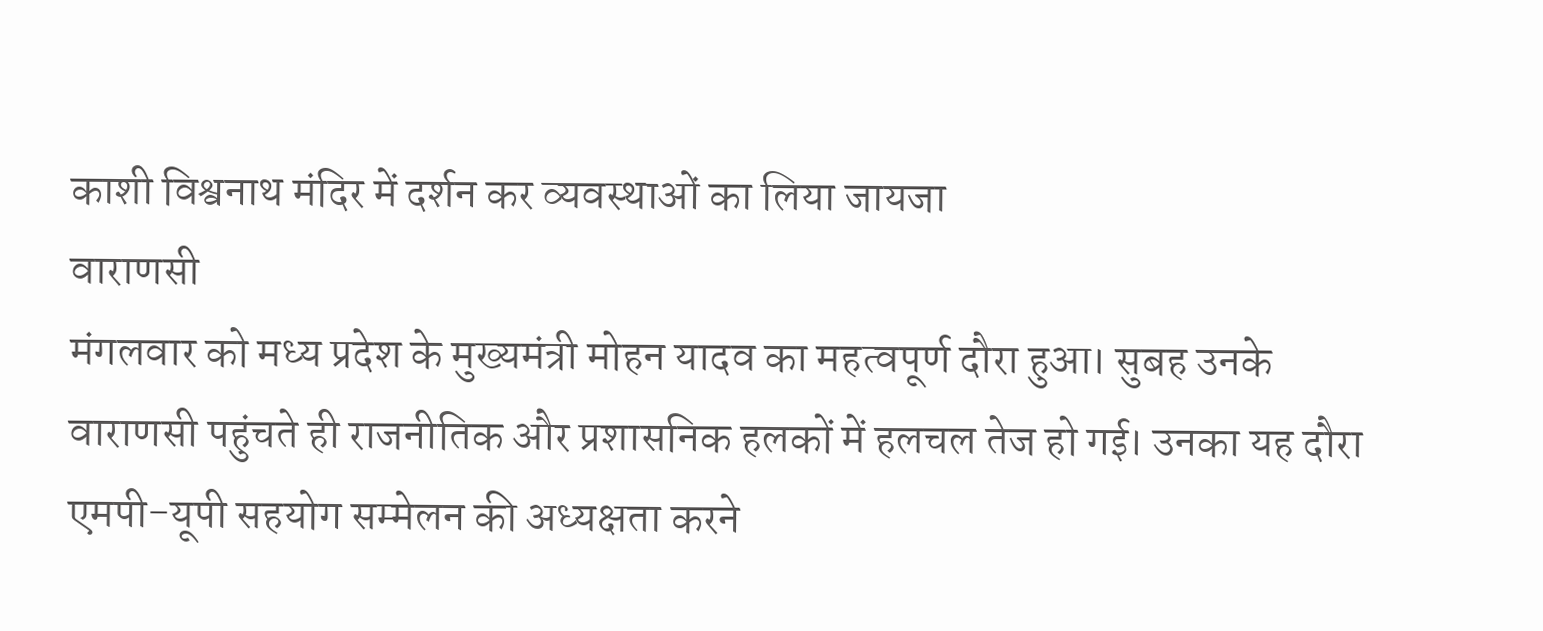काशी विश्वनाथ मंदिर में दर्शन कर व्यवस्थाओं का लिया जायजा
वाराणसी
मंगलवार को मध्य प्रदेश के मुख्यमंत्री मोहन यादव का महत्वपूर्ण दौरा हुआ। सुबह उनके वाराणसी पहुंचते ही राजनीतिक और प्रशासनिक हलकों में हलचल तेज हो गई। उनका यह दौरा एमपी-यूपी सहयोग सम्मेलन की अध्यक्षता करने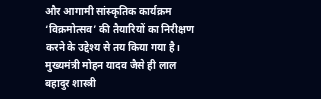और आगामी सांस्कृतिक कार्यक्रम ‘विक्रमोत्सव’ की तैयारियों का निरीक्षण करने के उद्देश्य से तय किया गया है।
मुख्यमंत्री मोहन यादव जैसे ही लाल बहादुर शास्त्री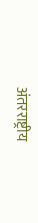अंतरराष्ट्रीय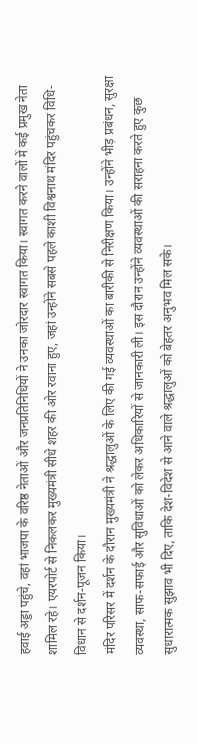हवाई अड्डा पहुंचे, वहां भाजपा के वरिष्ठ नेताओं और जनप्रतिनिधियों ने उनका जोरदार स्वागत किया। स्वागत करने वालों में कई प्रमुख नेता शामिल रहे। एयरपोर्ट से निकलकर मुख्यमंत्री सीधे शहर की ओर रवाना हुए, जहां उन्होंने सबसे पहले काशी विश्वनाथ मंदिर पहुंचकर विधि-विधान से दर्शन-पूजन किया।
मंदिर परिसर में दर्शन के दौरान मुख्यमंत्री ने श्रद्धालुओं के लिए की गई व्यवस्थाओं का बारीकी से निरीक्षण किया। उन्होंने भीड़ प्रबंधन, सुरक्षा व्यवस्था, साफ-सफाई और सुविधाओं को लेकर अधिकारियों से जानकारी ली। इस दौरान उन्होंने व्यवस्थाओं की सराहना करते हुए कुछ सुधारात्मक सुझाव भी दिए, ताकि देश-विदेश से आने वाले श्रद्धालुओं को बेहतर अनुभव मिल सके।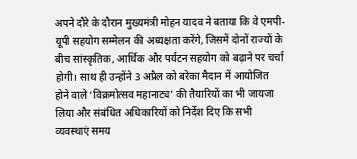अपने दौरे के दौरान मुख्यमंत्री मोहन यादव ने बताया कि वे एमपी-यूपी सहयोग सम्मेलन की अध्यक्षता करेंगे, जिसमें दोनों राज्यों के बीच सांस्कृतिक, आर्थिक और पर्यटन सहयोग को बढ़ाने पर चर्चा होगी। साथ ही उन्होंने 3 अप्रैल को बरेका मैदान में आयोजित होने वाले ‘विक्रमोत्सव महानाट्य’ की तैयारियों का भी जायजा लिया और संबंधित अधिकारियों को निर्देश दिए कि सभी व्यवस्थाएं समय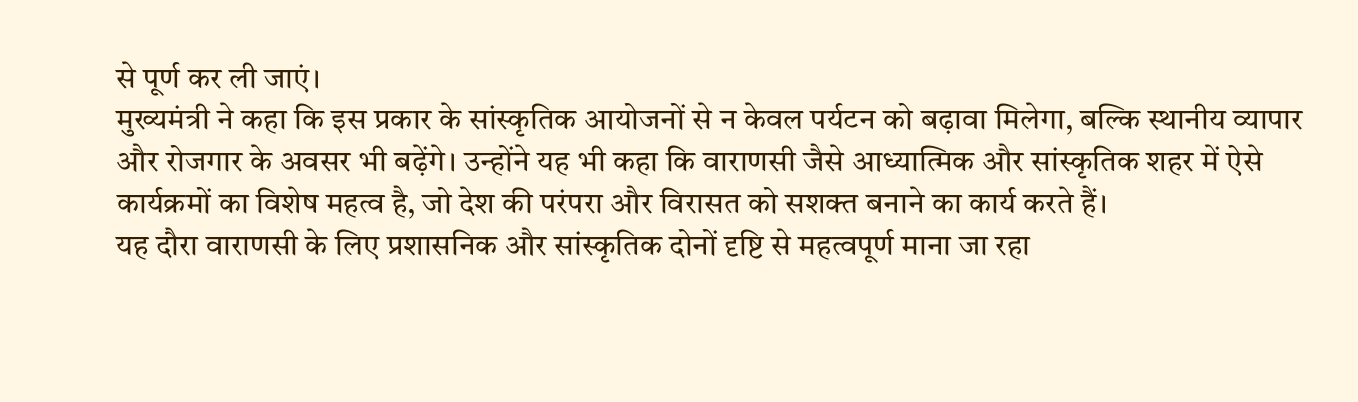से पूर्ण कर ली जाएं।
मुख्यमंत्री ने कहा कि इस प्रकार के सांस्कृतिक आयोजनों से न केवल पर्यटन को बढ़ावा मिलेगा, बल्कि स्थानीय व्यापार और रोजगार के अवसर भी बढ़ेंगे। उन्होंने यह भी कहा कि वाराणसी जैसे आध्यात्मिक और सांस्कृतिक शहर में ऐसे कार्यक्रमों का विशेष महत्व है, जो देश की परंपरा और विरासत को सशक्त बनाने का कार्य करते हैं।
यह दौरा वाराणसी के लिए प्रशासनिक और सांस्कृतिक दोनों दृष्टि से महत्वपूर्ण माना जा रहा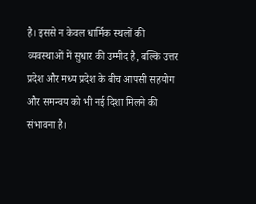है। इससे न केवल धार्मिक स्थलों की व्यवस्थाओं में सुधार की उम्मीद है, बल्कि उत्तर प्रदेश और मध्य प्रदेश के बीच आपसी सहयोग और समन्वय को भी नई दिशा मिलने की संभावना है।